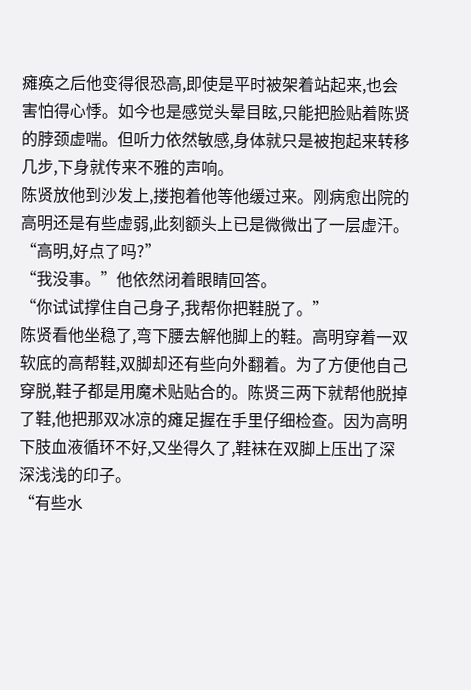瘫痪之后他变得很恐高,即使是平时被架着站起来,也会害怕得心悸。如今也是感觉头晕目眩,只能把脸贴着陈贤的脖颈虚喘。但听力依然敏感,身体就只是被抱起来转移几步,下身就传来不雅的声响。
陈贤放他到沙发上,搂抱着他等他缓过来。刚病愈出院的高明还是有些虚弱,此刻额头上已是微微出了一层虚汗。
“高明,好点了吗?”
“我没事。”他依然闭着眼睛回答。
“你试试撑住自己身子,我帮你把鞋脱了。”
陈贤看他坐稳了,弯下腰去解他脚上的鞋。高明穿着一双软底的高帮鞋,双脚却还有些向外翻着。为了方便他自己穿脱,鞋子都是用魔术贴贴合的。陈贤三两下就帮他脱掉了鞋,他把那双冰凉的瘫足握在手里仔细检查。因为高明下肢血液循环不好,又坐得久了,鞋袜在双脚上压出了深深浅浅的印子。
“有些水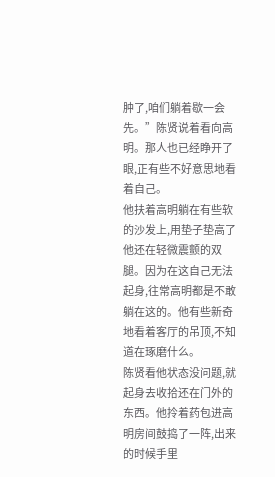肿了,咱们躺着歇一会先。”陈贤说着看向高明。那人也已经睁开了眼,正有些不好意思地看着自己。
他扶着高明躺在有些软的沙发上,用垫子垫高了他还在轻微震颤的双腿。因为在这自己无法起身,往常高明都是不敢躺在这的。他有些新奇地看着客厅的吊顶,不知道在琢磨什么。
陈贤看他状态没问题,就起身去收拾还在门外的东西。他拎着药包进高明房间鼓捣了一阵,出来的时候手里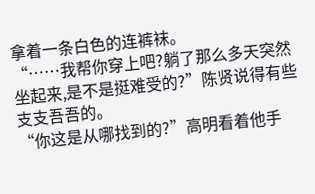拿着一条白色的连裤袜。
“……我帮你穿上吧?躺了那么多天突然坐起来,是不是挺难受的?”陈贤说得有些支支吾吾的。
“你这是从哪找到的?”高明看着他手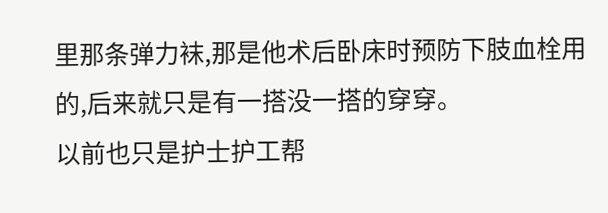里那条弹力袜,那是他术后卧床时预防下肢血栓用的,后来就只是有一搭没一搭的穿穿。
以前也只是护士护工帮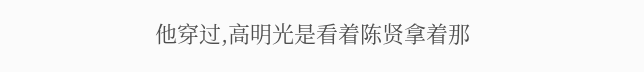他穿过,高明光是看着陈贤拿着那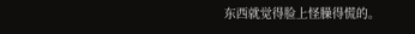东西就觉得脸上怪臊得慌的。